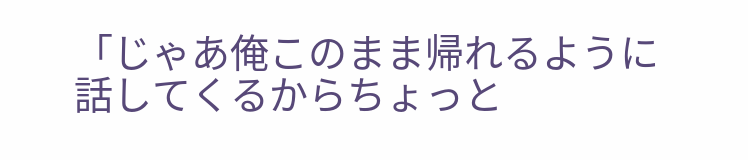「じゃあ俺このまま帰れるように話してくるからちょっと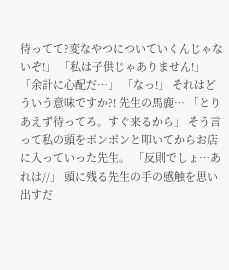待ってて?変なやつについていくんじゃないぞ!」 「私は子供じゃありません!」 「余計に心配だ…」 「なっ!」 それはどういう意味ですか?! 先生の馬鹿… 「とりあえず待ってろ。すぐ来るから」 そう言って私の頭をポンポンと叩いてからお店に入っていった先生。 「反則でしょ…あれは//」 頭に残る先生の手の感触を思い出すだ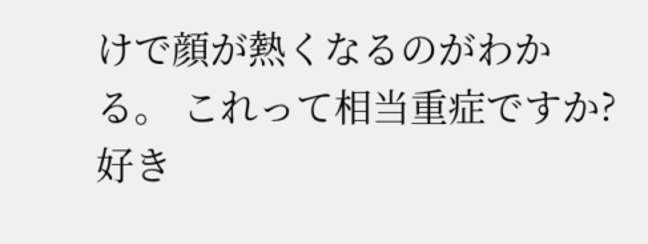けで顔が熱くなるのがわかる。 これって相当重症ですか? 好き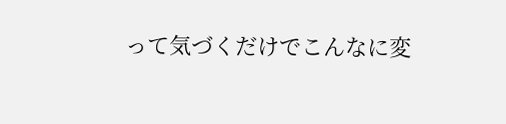って気づくだけでこんなに変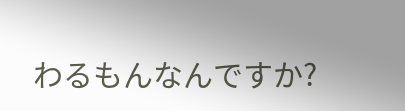わるもんなんですか?